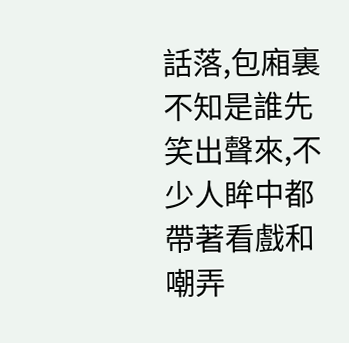話落,包廂裏不知是誰先笑出聲來,不少人眸中都帶著看戲和嘲弄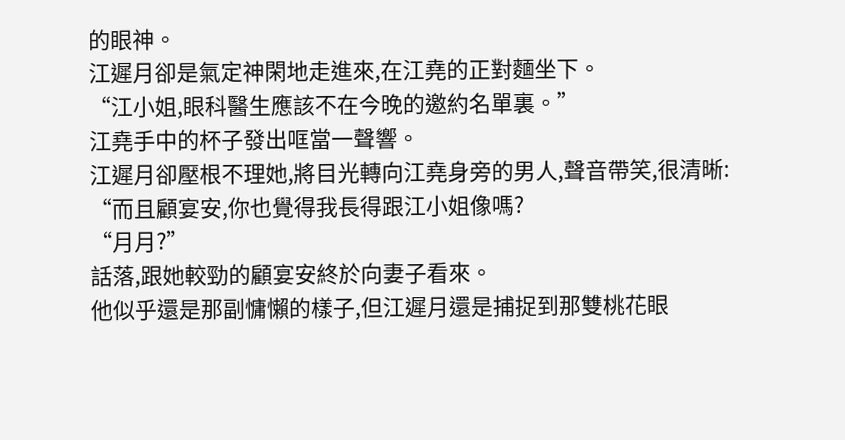的眼神。
江遲月卻是氣定神閑地走進來,在江堯的正對麵坐下。
“江小姐,眼科醫生應該不在今晚的邀約名單裏。”
江堯手中的杯子發出哐當一聲響。
江遲月卻壓根不理她,將目光轉向江堯身旁的男人,聲音帶笑,很清晰:
“而且顧宴安,你也覺得我長得跟江小姐像嗎?
“月月?”
話落,跟她較勁的顧宴安終於向妻子看來。
他似乎還是那副慵懶的樣子,但江遲月還是捕捉到那雙桃花眼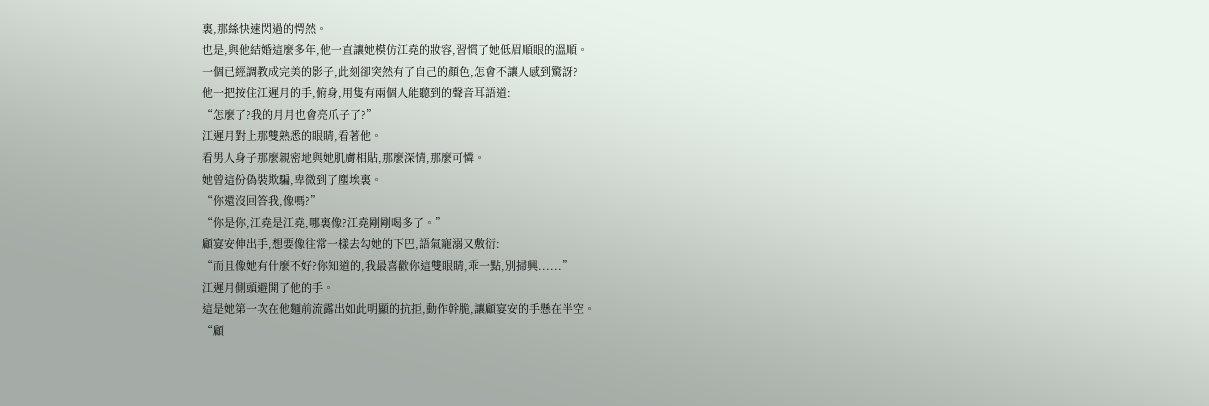裏,那絲快速閃過的愕然。
也是,與他結婚這麼多年,他一直讓她模仿江堯的妝容,習慣了她低眉順眼的溫順。
一個已經調教成完美的影子,此刻卻突然有了自己的顏色,怎會不讓人感到驚訝?
他一把按住江遲月的手,俯身,用隻有兩個人能聽到的聲音耳語道:
“怎麼了?我的月月也會亮爪子了?”
江遲月對上那雙熟悉的眼睛,看著他。
看男人身子那麼親密地與她肌膚相貼,那麼深情,那麼可憐。
她曾這份偽裝欺騙,卑微到了塵埃裏。
“你還沒回答我,像嗎?”
“你是你,江堯是江堯,哪裏像?江堯剛剛喝多了。”
顧宴安伸出手,想要像往常一樣去勾她的下巴,語氣寵溺又敷衍:
“而且像她有什麼不好?你知道的,我最喜歡你這雙眼睛,乖一點,別掃興......”
江遲月側頭避開了他的手。
這是她第一次在他麵前流露出如此明顯的抗拒,動作幹脆,讓顧宴安的手懸在半空。
“顧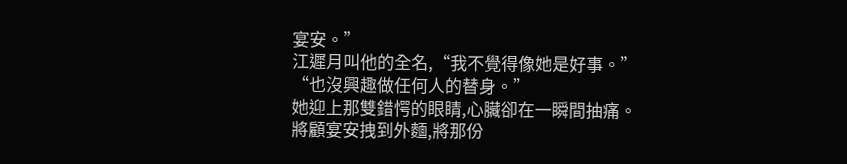宴安。”
江遲月叫他的全名,“我不覺得像她是好事。”
“也沒興趣做任何人的替身。”
她迎上那雙錯愕的眼睛,心臟卻在一瞬間抽痛。
將顧宴安拽到外麵,將那份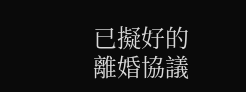已擬好的離婚協議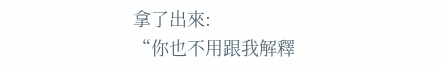拿了出來:
“你也不用跟我解釋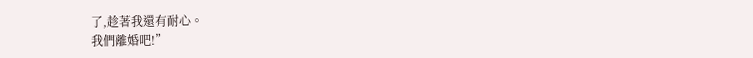了,趁著我還有耐心。
我們離婚吧!”